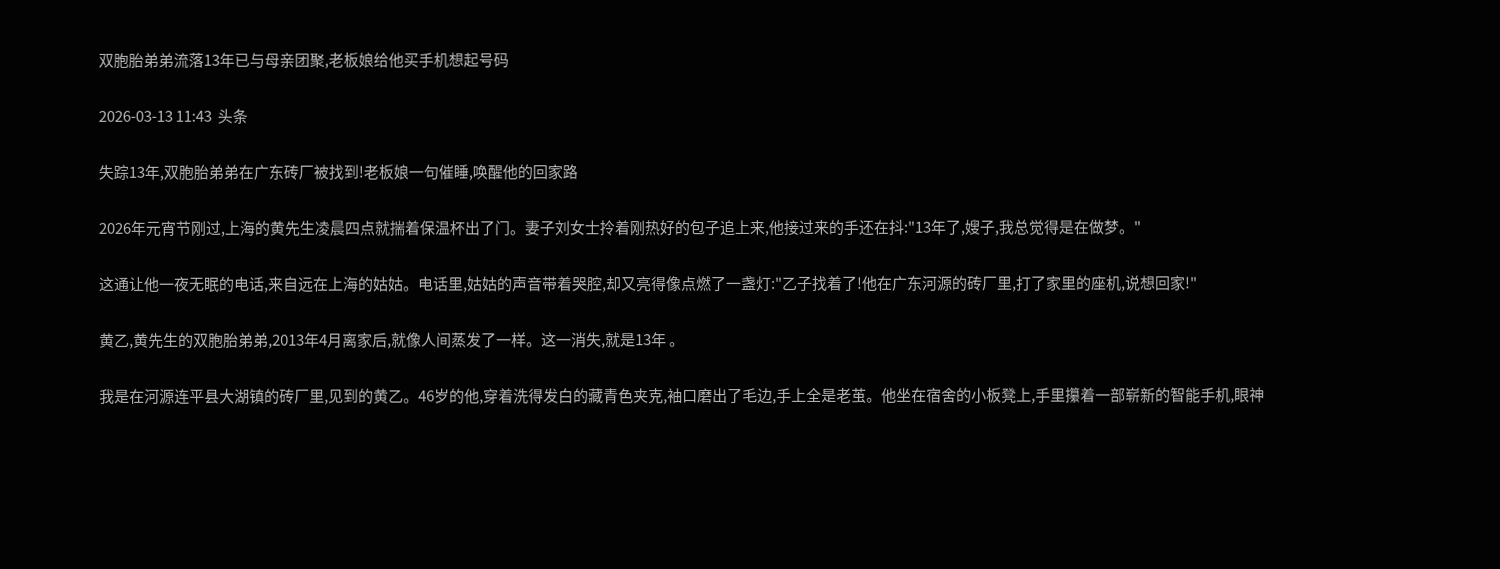双胞胎弟弟流落13年已与母亲团聚,老板娘给他买手机想起号码

2026-03-13 11:43  头条

失踪13年,双胞胎弟弟在广东砖厂被找到!老板娘一句催睡,唤醒他的回家路

2026年元宵节刚过,上海的黄先生凌晨四点就揣着保温杯出了门。妻子刘女士拎着刚热好的包子追上来,他接过来的手还在抖:"13年了,嫂子,我总觉得是在做梦。"

这通让他一夜无眠的电话,来自远在上海的姑姑。电话里,姑姑的声音带着哭腔,却又亮得像点燃了一盏灯:"乙子找着了!他在广东河源的砖厂里,打了家里的座机,说想回家!"

黄乙,黄先生的双胞胎弟弟,2013年4月离家后,就像人间蒸发了一样。这一消失,就是13年 。

我是在河源连平县大湖镇的砖厂里,见到的黄乙。46岁的他,穿着洗得发白的藏青色夹克,袖口磨出了毛边,手上全是老茧。他坐在宿舍的小板凳上,手里攥着一部崭新的智能手机,眼神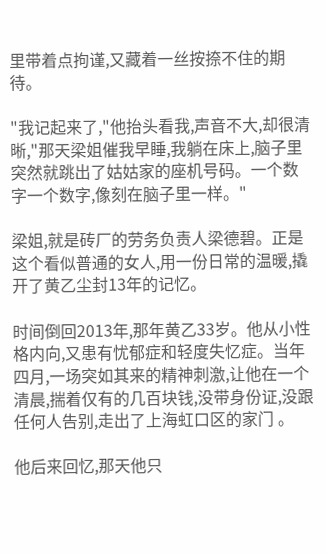里带着点拘谨,又藏着一丝按捺不住的期待。

"我记起来了,"他抬头看我,声音不大,却很清晰,"那天梁姐催我早睡,我躺在床上,脑子里突然就跳出了姑姑家的座机号码。一个数字一个数字,像刻在脑子里一样。"

梁姐,就是砖厂的劳务负责人梁德碧。正是这个看似普通的女人,用一份日常的温暖,撬开了黄乙尘封13年的记忆。

时间倒回2013年,那年黄乙33岁。他从小性格内向,又患有忧郁症和轻度失忆症。当年四月,一场突如其来的精神刺激,让他在一个清晨,揣着仅有的几百块钱,没带身份证,没跟任何人告别,走出了上海虹口区的家门 。

他后来回忆,那天他只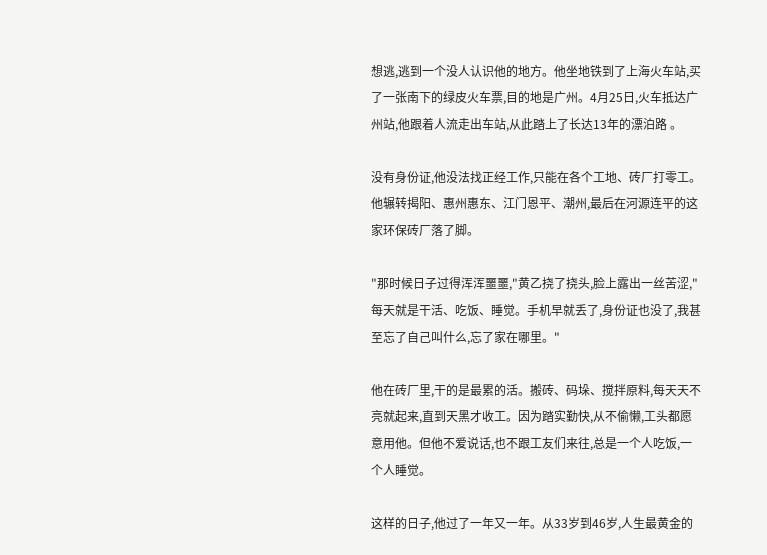想逃,逃到一个没人认识他的地方。他坐地铁到了上海火车站,买了一张南下的绿皮火车票,目的地是广州。4月25日,火车抵达广州站,他跟着人流走出车站,从此踏上了长达13年的漂泊路 。

没有身份证,他没法找正经工作,只能在各个工地、砖厂打零工。他辗转揭阳、惠州惠东、江门恩平、潮州,最后在河源连平的这家环保砖厂落了脚。

"那时候日子过得浑浑噩噩,"黄乙挠了挠头,脸上露出一丝苦涩,"每天就是干活、吃饭、睡觉。手机早就丢了,身份证也没了,我甚至忘了自己叫什么,忘了家在哪里。"

他在砖厂里,干的是最累的活。搬砖、码垛、搅拌原料,每天天不亮就起来,直到天黑才收工。因为踏实勤快,从不偷懒,工头都愿意用他。但他不爱说话,也不跟工友们来往,总是一个人吃饭,一个人睡觉。

这样的日子,他过了一年又一年。从33岁到46岁,人生最黄金的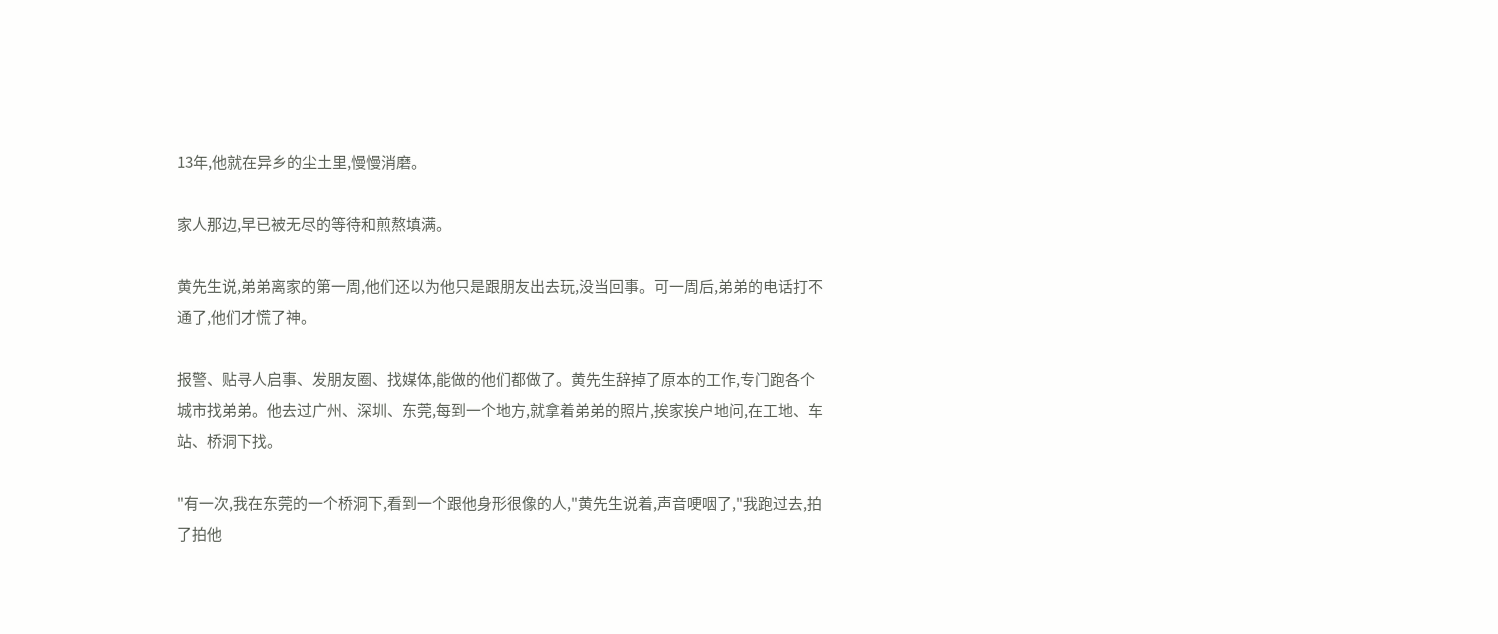13年,他就在异乡的尘土里,慢慢消磨。

家人那边,早已被无尽的等待和煎熬填满。

黄先生说,弟弟离家的第一周,他们还以为他只是跟朋友出去玩,没当回事。可一周后,弟弟的电话打不通了,他们才慌了神。

报警、贴寻人启事、发朋友圈、找媒体,能做的他们都做了。黄先生辞掉了原本的工作,专门跑各个城市找弟弟。他去过广州、深圳、东莞,每到一个地方,就拿着弟弟的照片,挨家挨户地问,在工地、车站、桥洞下找。

"有一次,我在东莞的一个桥洞下,看到一个跟他身形很像的人,"黄先生说着,声音哽咽了,"我跑过去,拍了拍他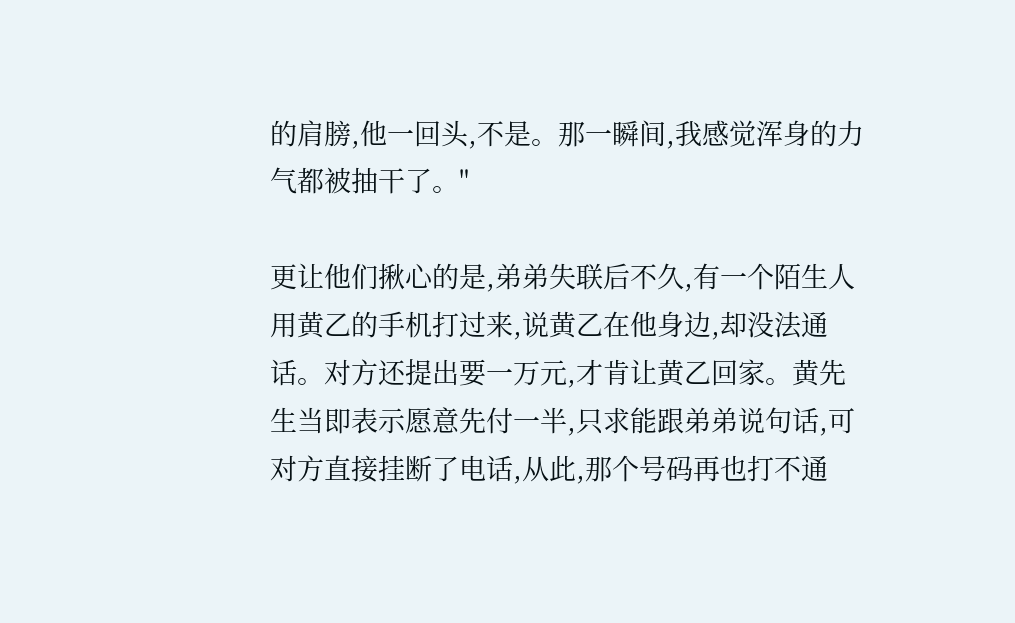的肩膀,他一回头,不是。那一瞬间,我感觉浑身的力气都被抽干了。"

更让他们揪心的是,弟弟失联后不久,有一个陌生人用黄乙的手机打过来,说黄乙在他身边,却没法通话。对方还提出要一万元,才肯让黄乙回家。黄先生当即表示愿意先付一半,只求能跟弟弟说句话,可对方直接挂断了电话,从此,那个号码再也打不通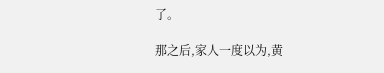了。

那之后,家人一度以为,黄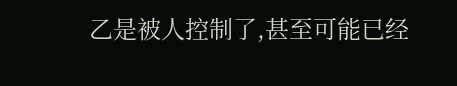乙是被人控制了,甚至可能已经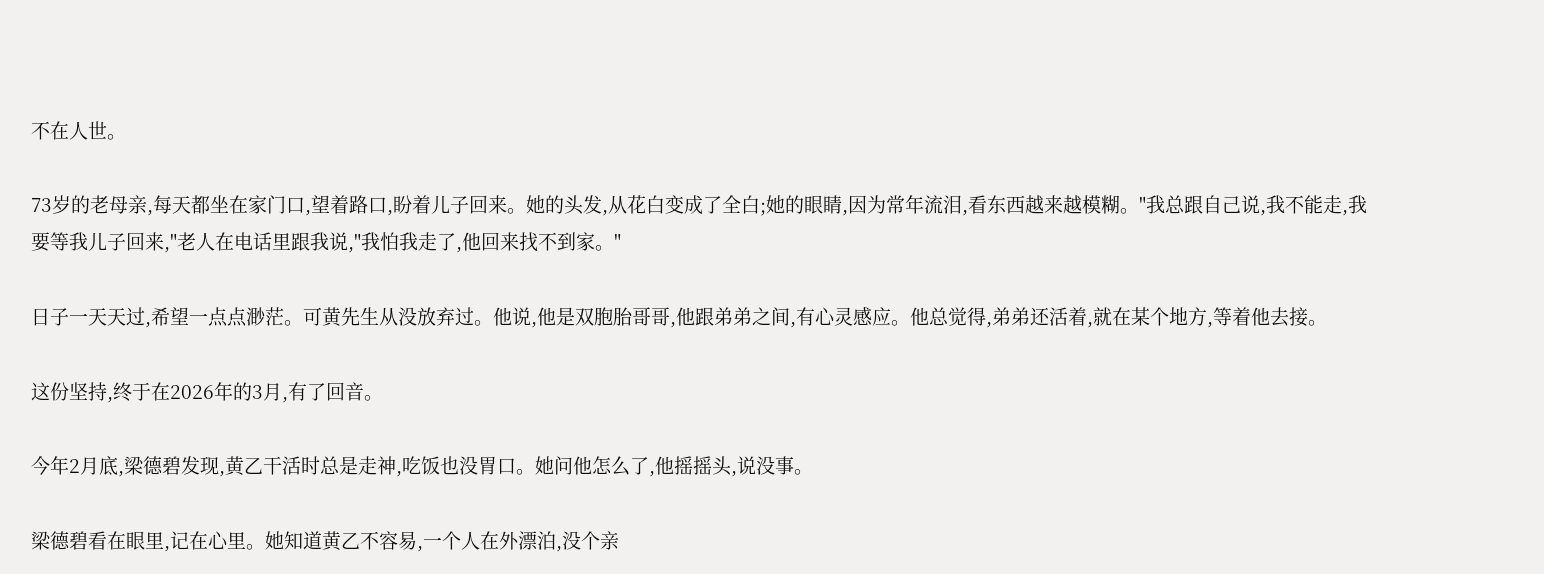不在人世。

73岁的老母亲,每天都坐在家门口,望着路口,盼着儿子回来。她的头发,从花白变成了全白;她的眼睛,因为常年流泪,看东西越来越模糊。"我总跟自己说,我不能走,我要等我儿子回来,"老人在电话里跟我说,"我怕我走了,他回来找不到家。"

日子一天天过,希望一点点渺茫。可黄先生从没放弃过。他说,他是双胞胎哥哥,他跟弟弟之间,有心灵感应。他总觉得,弟弟还活着,就在某个地方,等着他去接。

这份坚持,终于在2026年的3月,有了回音。

今年2月底,梁德碧发现,黄乙干活时总是走神,吃饭也没胃口。她问他怎么了,他摇摇头,说没事。

梁德碧看在眼里,记在心里。她知道黄乙不容易,一个人在外漂泊,没个亲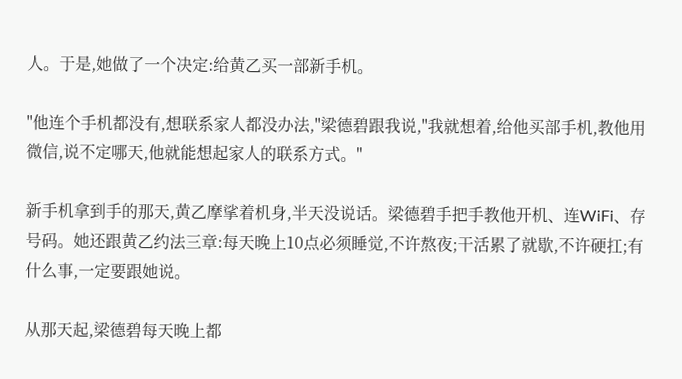人。于是,她做了一个决定:给黄乙买一部新手机。

"他连个手机都没有,想联系家人都没办法,"梁德碧跟我说,"我就想着,给他买部手机,教他用微信,说不定哪天,他就能想起家人的联系方式。"

新手机拿到手的那天,黄乙摩挲着机身,半天没说话。梁德碧手把手教他开机、连WiFi、存号码。她还跟黄乙约法三章:每天晚上10点必须睡觉,不许熬夜;干活累了就歇,不许硬扛;有什么事,一定要跟她说。

从那天起,梁德碧每天晚上都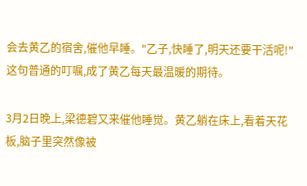会去黄乙的宿舍,催他早睡。"乙子,快睡了,明天还要干活呢!"这句普通的叮嘱,成了黄乙每天最温暖的期待。

3月2日晚上,梁德碧又来催他睡觉。黄乙躺在床上,看着天花板,脑子里突然像被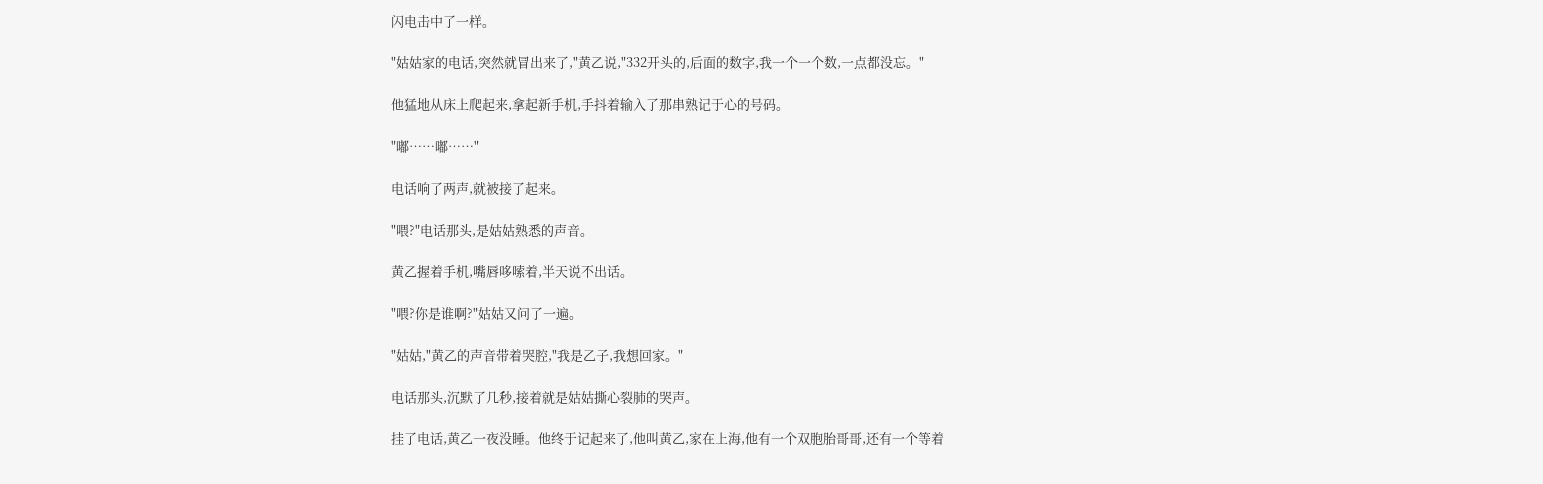闪电击中了一样。

"姑姑家的电话,突然就冒出来了,"黄乙说,"332开头的,后面的数字,我一个一个数,一点都没忘。"

他猛地从床上爬起来,拿起新手机,手抖着输入了那串熟记于心的号码。

"嘟……嘟……"

电话响了两声,就被接了起来。

"喂?"电话那头,是姑姑熟悉的声音。

黄乙握着手机,嘴唇哆嗦着,半天说不出话。

"喂?你是谁啊?"姑姑又问了一遍。

"姑姑,"黄乙的声音带着哭腔,"我是乙子,我想回家。"

电话那头,沉默了几秒,接着就是姑姑撕心裂肺的哭声。

挂了电话,黄乙一夜没睡。他终于记起来了,他叫黄乙,家在上海,他有一个双胞胎哥哥,还有一个等着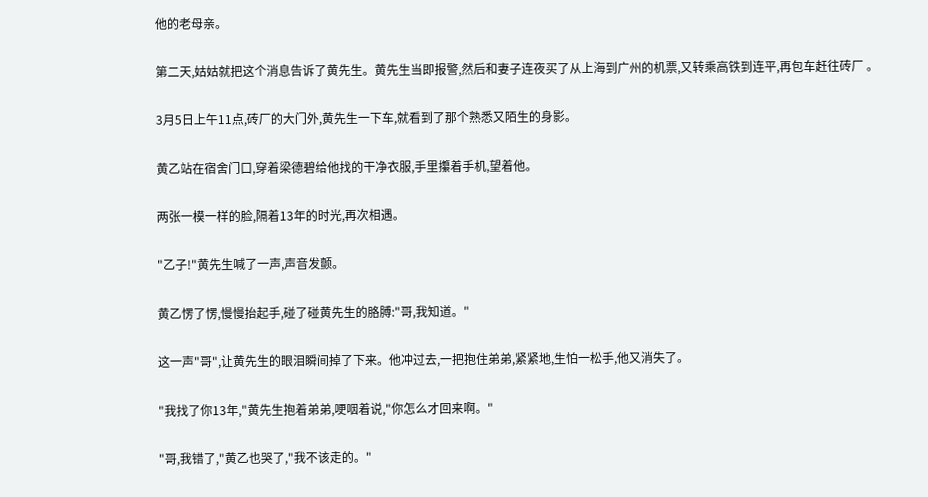他的老母亲。

第二天,姑姑就把这个消息告诉了黄先生。黄先生当即报警,然后和妻子连夜买了从上海到广州的机票,又转乘高铁到连平,再包车赶往砖厂 。

3月5日上午11点,砖厂的大门外,黄先生一下车,就看到了那个熟悉又陌生的身影。

黄乙站在宿舍门口,穿着梁德碧给他找的干净衣服,手里攥着手机,望着他。

两张一模一样的脸,隔着13年的时光,再次相遇。

"乙子!"黄先生喊了一声,声音发颤。

黄乙愣了愣,慢慢抬起手,碰了碰黄先生的胳膊:"哥,我知道。"

这一声"哥",让黄先生的眼泪瞬间掉了下来。他冲过去,一把抱住弟弟,紧紧地,生怕一松手,他又消失了。

"我找了你13年,"黄先生抱着弟弟,哽咽着说,"你怎么才回来啊。"

"哥,我错了,"黄乙也哭了,"我不该走的。"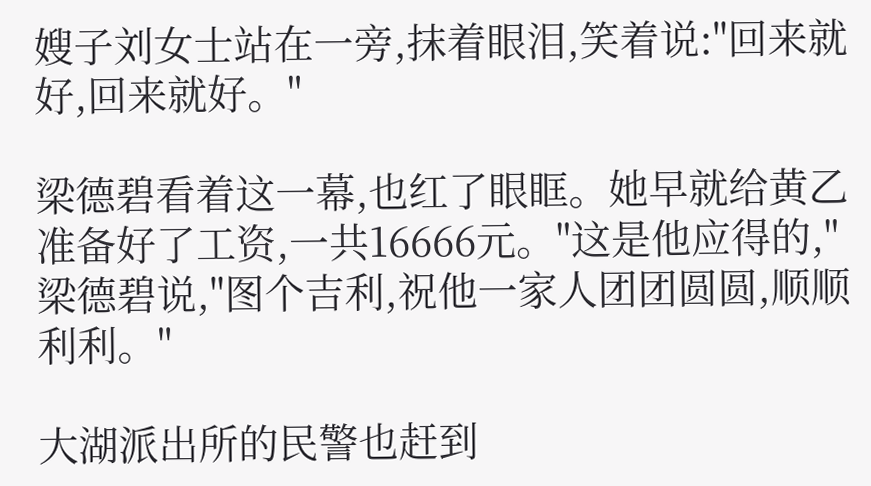嫂子刘女士站在一旁,抹着眼泪,笑着说:"回来就好,回来就好。"

梁德碧看着这一幕,也红了眼眶。她早就给黄乙准备好了工资,一共16666元。"这是他应得的,"梁德碧说,"图个吉利,祝他一家人团团圆圆,顺顺利利。"

大湖派出所的民警也赶到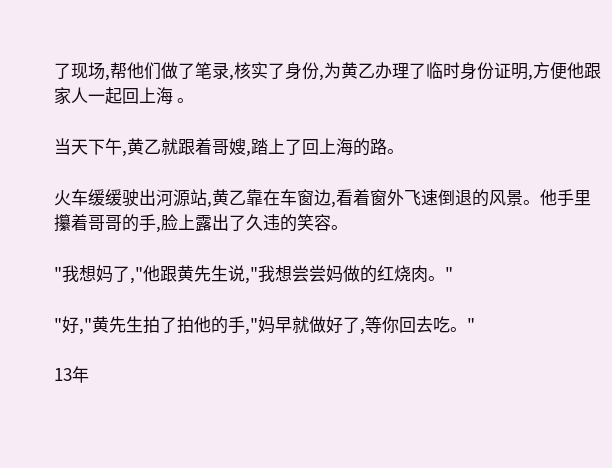了现场,帮他们做了笔录,核实了身份,为黄乙办理了临时身份证明,方便他跟家人一起回上海 。

当天下午,黄乙就跟着哥嫂,踏上了回上海的路。

火车缓缓驶出河源站,黄乙靠在车窗边,看着窗外飞速倒退的风景。他手里攥着哥哥的手,脸上露出了久违的笑容。

"我想妈了,"他跟黄先生说,"我想尝尝妈做的红烧肉。"

"好,"黄先生拍了拍他的手,"妈早就做好了,等你回去吃。"

13年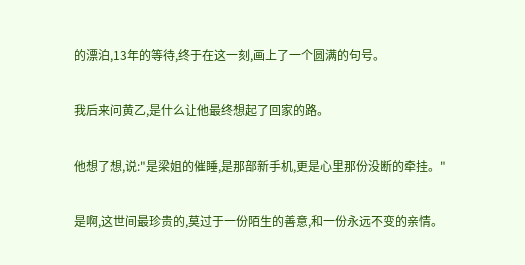的漂泊,13年的等待,终于在这一刻,画上了一个圆满的句号。

我后来问黄乙,是什么让他最终想起了回家的路。

他想了想,说:"是梁姐的催睡,是那部新手机,更是心里那份没断的牵挂。"

是啊,这世间最珍贵的,莫过于一份陌生的善意,和一份永远不变的亲情。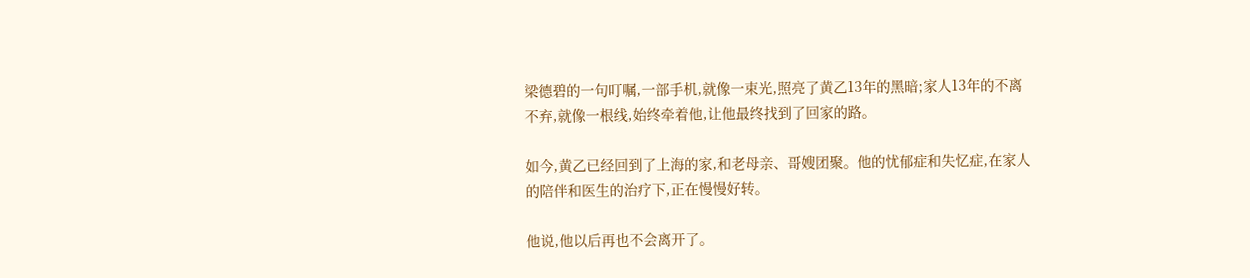梁德碧的一句叮嘱,一部手机,就像一束光,照亮了黄乙13年的黑暗;家人13年的不离不弃,就像一根线,始终牵着他,让他最终找到了回家的路。

如今,黄乙已经回到了上海的家,和老母亲、哥嫂团聚。他的忧郁症和失忆症,在家人的陪伴和医生的治疗下,正在慢慢好转。

他说,他以后再也不会离开了。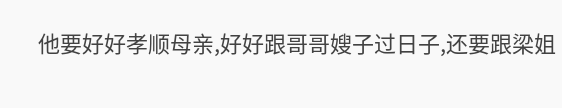他要好好孝顺母亲,好好跟哥哥嫂子过日子,还要跟梁姐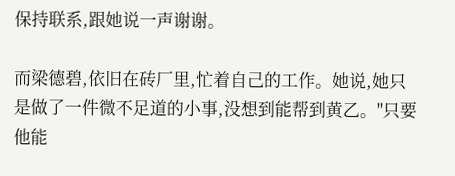保持联系,跟她说一声谢谢。

而梁德碧,依旧在砖厂里,忙着自己的工作。她说,她只是做了一件微不足道的小事,没想到能帮到黄乙。"只要他能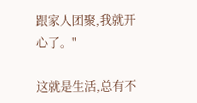跟家人团聚,我就开心了。"

这就是生活,总有不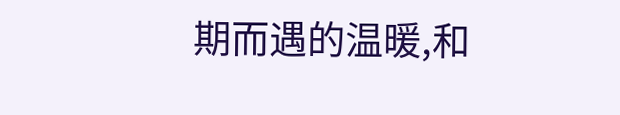期而遇的温暖,和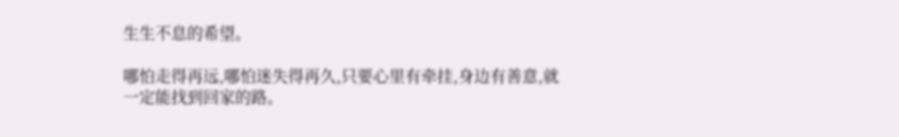生生不息的希望。

哪怕走得再远,哪怕迷失得再久,只要心里有牵挂,身边有善意,就一定能找到回家的路。